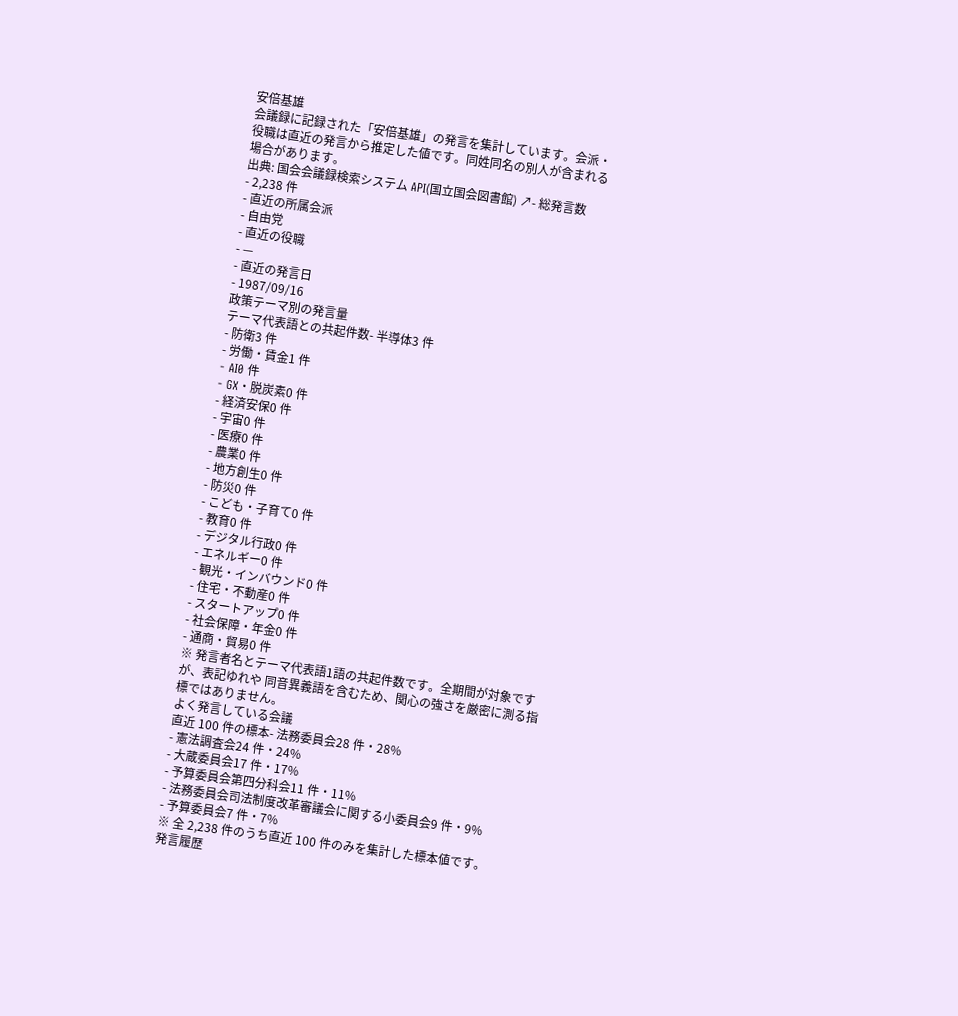安倍基雄
会議録に記録された「安倍基雄」の発言を集計しています。会派・役職は直近の発言から推定した値です。同姓同名の別人が含まれる場合があります。
出典: 国会会議録検索システム API(国立国会図書館) ↗- 総発言数
- 2,238 件
- 直近の所属会派
- 自由党
- 直近の役職
- —
- 直近の発言日
- 1987/09/16
政策テーマ別の発言量
テーマ代表語との共起件数- 半導体3 件
- 防衛3 件
- 労働・賃金1 件
- AI0 件
- GX・脱炭素0 件
- 経済安保0 件
- 宇宙0 件
- 医療0 件
- 農業0 件
- 地方創生0 件
- 防災0 件
- こども・子育て0 件
- 教育0 件
- デジタル行政0 件
- エネルギー0 件
- 観光・インバウンド0 件
- 住宅・不動産0 件
- スタートアップ0 件
- 社会保障・年金0 件
- 通商・貿易0 件
※ 発言者名とテーマ代表語1語の共起件数です。全期間が対象ですが、表記ゆれや 同音異義語を含むため、関心の強さを厳密に測る指標ではありません。
よく発言している会議
直近 100 件の標本- 法務委員会28 件・28%
- 憲法調査会24 件・24%
- 大蔵委員会17 件・17%
- 予算委員会第四分科会11 件・11%
- 法務委員会司法制度改革審議会に関する小委員会9 件・9%
- 予算委員会7 件・7%
※ 全 2,238 件のうち直近 100 件のみを集計した標本値です。
発言履歴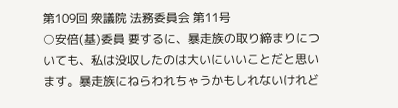第109回 衆議院 法務委員会 第11号
○安倍(基)委員 要するに、暴走族の取り締まりについても、私は没収したのは大いにいいことだと思います。暴走族にねらわれちゃうかもしれないけれど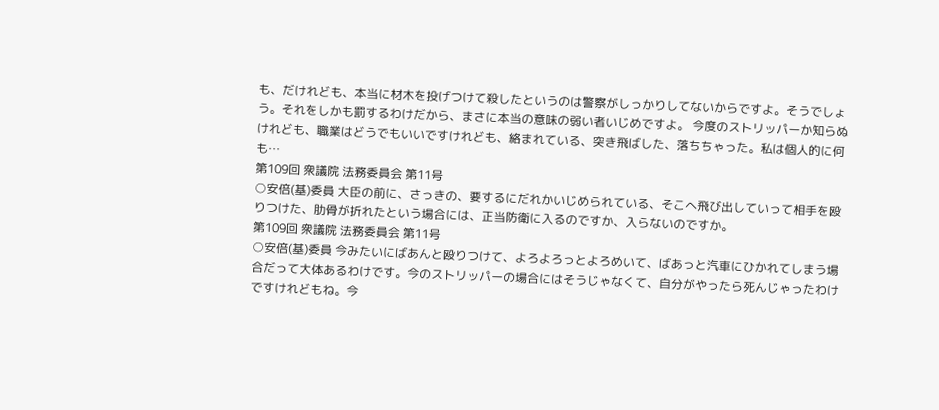も、だけれども、本当に材木を投げつけて殺したというのは警察がしっかりしてないからですよ。そうでしょう。それをしかも罰するわけだから、まさに本当の意味の弱い者いじめですよ。 今度のストリッパーか知らぬけれども、職業はどうでもいいですけれども、絡まれている、突き飛ばした、落ちちゃった。私は個人的に何も…
第109回 衆議院 法務委員会 第11号
○安倍(基)委員 大臣の前に、さっきの、要するにだれかいじめられている、そこへ飛び出していって相手を殴りつけた、肋骨が折れたという場合には、正当防衛に入るのですか、入らないのですか。
第109回 衆議院 法務委員会 第11号
○安倍(基)委員 今みたいにばあんと殴りつけて、よろよろっとよろめいて、ばあっと汽車にひかれてしまう場合だって大体あるわけです。今のストリッパーの場合にはそうじゃなくて、自分がやったら死んじゃったわけですけれどもね。今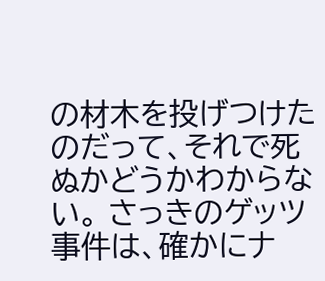の材木を投げつけたのだって、それで死ぬかどうかわからない。 さっきのゲッツ事件は、確かにナ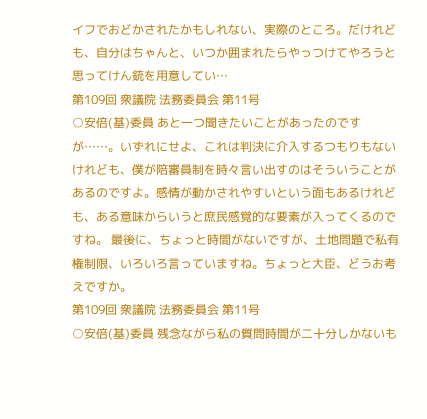イフでおどかされたかもしれない、実際のところ。だけれども、自分はちゃんと、いつか囲まれたらやっつけてやろうと思ってけん銃を用意してい…
第109回 衆議院 法務委員会 第11号
○安倍(基)委員 あと一つ聞きたいことがあったのですが……。いずれにせよ、これは判決に介入するつもりもないけれども、僕が陪審員制を時々言い出すのはそういうことがあるのですよ。感情が動かされやすいという面もあるけれども、ある意味からいうと庶民感覚的な要素が入ってくるのですね。 最後に、ちょっと時間がないですが、土地問題で私有権制限、いろいろ言っていますね。ちょっと大臣、どうお考えですか。
第109回 衆議院 法務委員会 第11号
○安倍(基)委員 残念ながら私の質問時間が二十分しかないも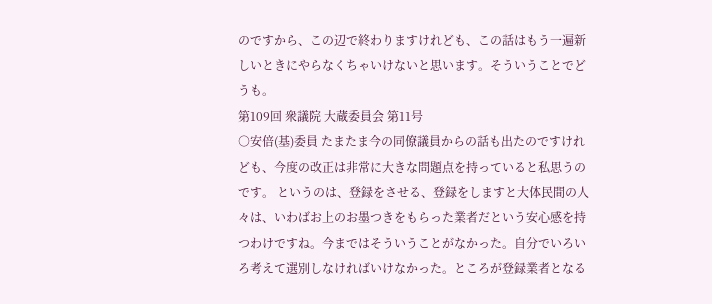のですから、この辺で終わりますけれども、この話はもう一遍新しいときにやらなくちゃいけないと思います。そういうことでどうも。
第109回 衆議院 大蔵委員会 第11号
○安倍(基)委員 たまたま今の同僚議員からの話も出たのですけれども、今度の改正は非常に大きな問題点を持っていると私思うのです。 というのは、登録をさせる、登録をしますと大体民間の人々は、いわばお上のお墨つきをもらった業者だという安心感を持つわけですね。今まではそういうことがなかった。自分でいろいろ考えて選別しなければいけなかった。ところが登録業者となる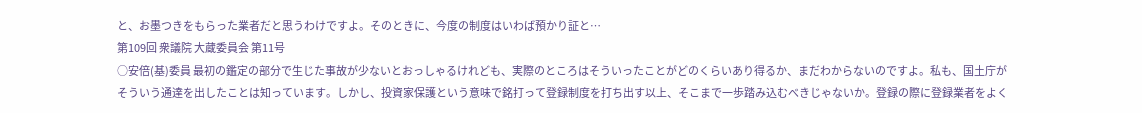と、お墨つきをもらった業者だと思うわけですよ。そのときに、今度の制度はいわば預かり証と…
第109回 衆議院 大蔵委員会 第11号
○安倍(基)委員 最初の鑑定の部分で生じた事故が少ないとおっしゃるけれども、実際のところはそういったことがどのくらいあり得るか、まだわからないのですよ。私も、国土庁がそういう通達を出したことは知っています。しかし、投資家保護という意味で銘打って登録制度を打ち出す以上、そこまで一歩踏み込むべきじゃないか。登録の際に登録業者をよく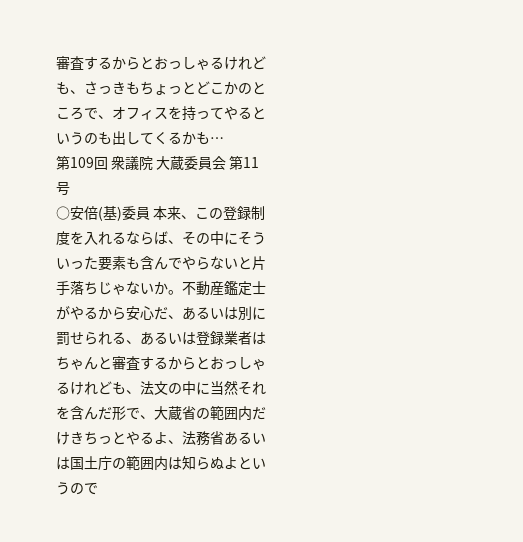審査するからとおっしゃるけれども、さっきもちょっとどこかのところで、オフィスを持ってやるというのも出してくるかも…
第109回 衆議院 大蔵委員会 第11号
○安倍(基)委員 本来、この登録制度を入れるならば、その中にそういった要素も含んでやらないと片手落ちじゃないか。不動産鑑定士がやるから安心だ、あるいは別に罰せられる、あるいは登録業者はちゃんと審査するからとおっしゃるけれども、法文の中に当然それを含んだ形で、大蔵省の範囲内だけきちっとやるよ、法務省あるいは国土庁の範囲内は知らぬよというので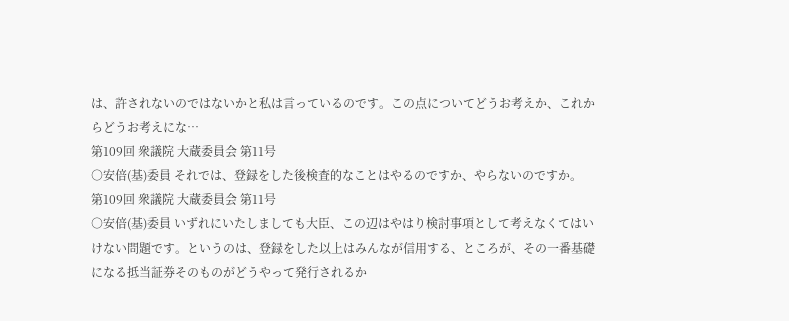は、許されないのではないかと私は言っているのです。この点についてどうお考えか、これからどうお考えにな…
第109回 衆議院 大蔵委員会 第11号
○安倍(基)委員 それでは、登録をした後検査的なことはやるのですか、やらないのですか。
第109回 衆議院 大蔵委員会 第11号
○安倍(基)委員 いずれにいたしましても大臣、この辺はやはり検討事項として考えなくてはいけない問題です。というのは、登録をした以上はみんなが信用する、ところが、その一番基礎になる抵当証券そのものがどうやって発行されるか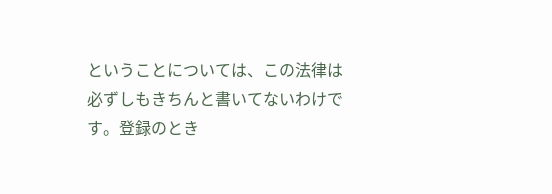ということについては、この法律は必ずしもきちんと書いてないわけです。登録のとき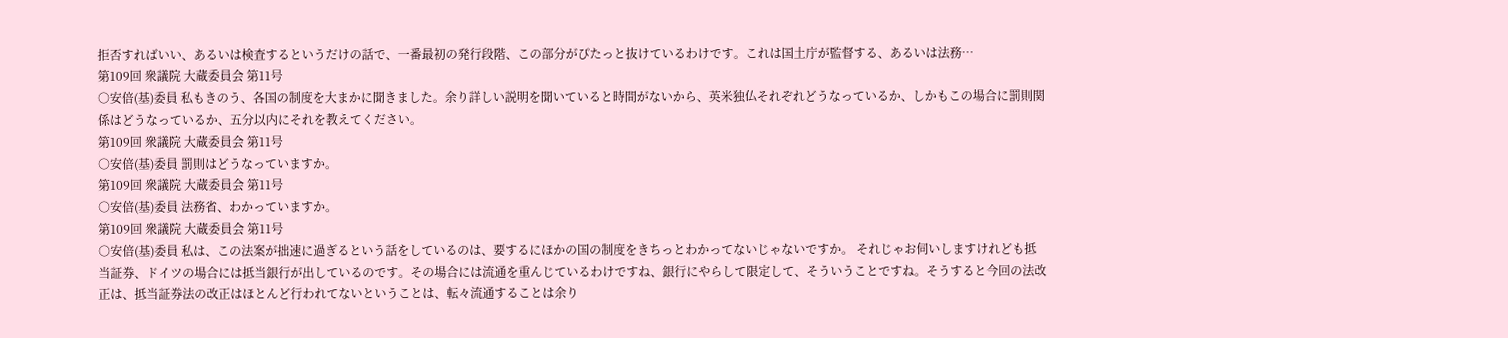拒否すればいい、あるいは検査するというだけの話で、一番最初の発行段階、この部分がぴたっと抜けているわけです。これは国土庁が監督する、あるいは法務…
第109回 衆議院 大蔵委員会 第11号
○安倍(基)委員 私もきのう、各国の制度を大まかに聞きました。余り詳しい説明を聞いていると時間がないから、英米独仏それぞれどうなっているか、しかもこの場合に罰則関係はどうなっているか、五分以内にそれを教えてください。
第109回 衆議院 大蔵委員会 第11号
○安倍(基)委員 罰則はどうなっていますか。
第109回 衆議院 大蔵委員会 第11号
○安倍(基)委員 法務省、わかっていますか。
第109回 衆議院 大蔵委員会 第11号
○安倍(基)委員 私は、この法案が拙速に過ぎるという話をしているのは、要するにほかの国の制度をきちっとわかってないじゃないですか。 それじゃお伺いしますけれども抵当証券、ドイツの場合には抵当銀行が出しているのです。その場合には流通を重んじているわけですね、銀行にやらして限定して、そういうことですね。そうすると今回の法改正は、抵当証券法の改正はほとんど行われてないということは、転々流通することは余り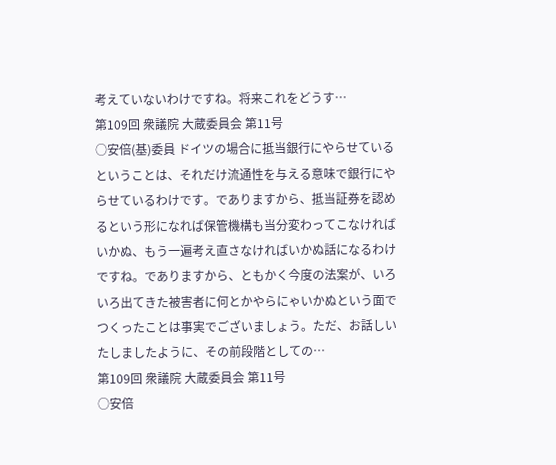考えていないわけですね。将来これをどうす…
第109回 衆議院 大蔵委員会 第11号
○安倍(基)委員 ドイツの場合に抵当銀行にやらせているということは、それだけ流通性を与える意味で銀行にやらせているわけです。でありますから、抵当証券を認めるという形になれば保管機構も当分変わってこなければいかぬ、もう一遍考え直さなければいかぬ話になるわけですね。でありますから、ともかく今度の法案が、いろいろ出てきた被害者に何とかやらにゃいかぬという面でつくったことは事実でございましょう。ただ、お話しいたしましたように、その前段階としての…
第109回 衆議院 大蔵委員会 第11号
○安倍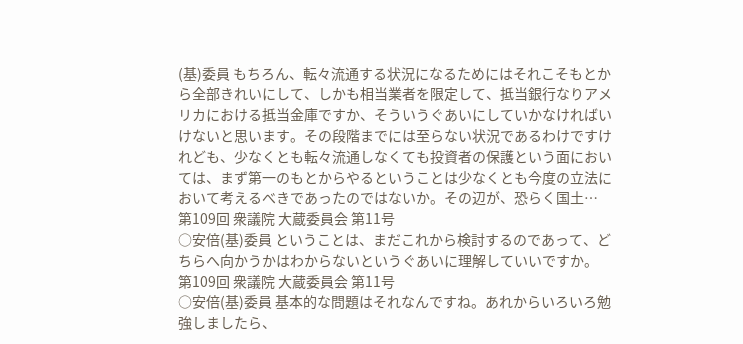(基)委員 もちろん、転々流通する状況になるためにはそれこそもとから全部きれいにして、しかも相当業者を限定して、抵当銀行なりアメリカにおける抵当金庫ですか、そういうぐあいにしていかなければいけないと思います。その段階までには至らない状況であるわけですけれども、少なくとも転々流通しなくても投資者の保護という面においては、まず第一のもとからやるということは少なくとも今度の立法において考えるべきであったのではないか。その辺が、恐らく国土…
第109回 衆議院 大蔵委員会 第11号
○安倍(基)委員 ということは、まだこれから検討するのであって、どちらへ向かうかはわからないというぐあいに理解していいですか。
第109回 衆議院 大蔵委員会 第11号
○安倍(基)委員 基本的な問題はそれなんですね。あれからいろいろ勉強しましたら、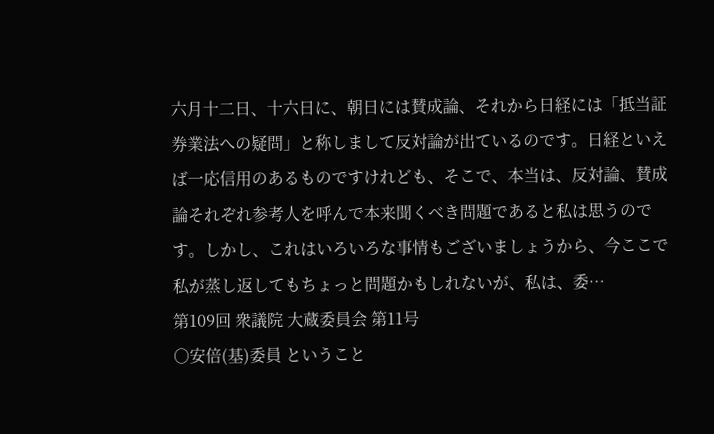六月十二日、十六日に、朝日には賛成論、それから日経には「抵当証券業法への疑問」と称しまして反対論が出ているのです。日経といえば一応信用のあるものですけれども、そこで、本当は、反対論、賛成論それぞれ参考人を呼んで本来聞くべき問題であると私は思うのです。しかし、これはいろいろな事情もございましょうから、今ここで私が蒸し返してもちょっと問題かもしれないが、私は、委…
第109回 衆議院 大蔵委員会 第11号
○安倍(基)委員 ということ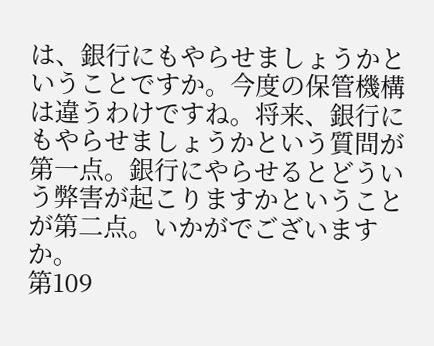は、銀行にもやらせましょうかということですか。今度の保管機構は違うわけですね。将来、銀行にもやらせましょうかという質問が第一点。銀行にやらせるとどういう弊害が起こりますかということが第二点。いかがでございますか。
第109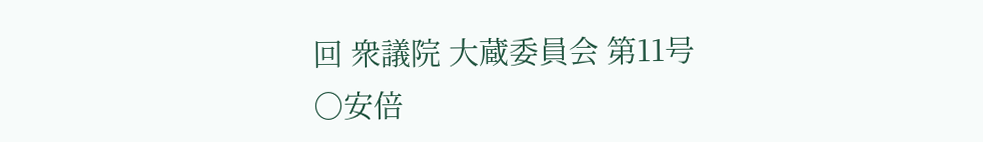回 衆議院 大蔵委員会 第11号
○安倍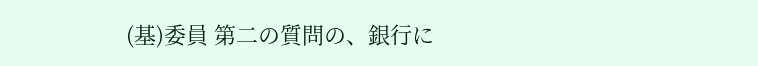(基)委員 第二の質問の、銀行に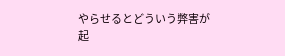やらせるとどういう弊害が起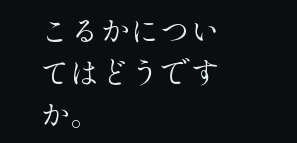こるかについてはどうですか。